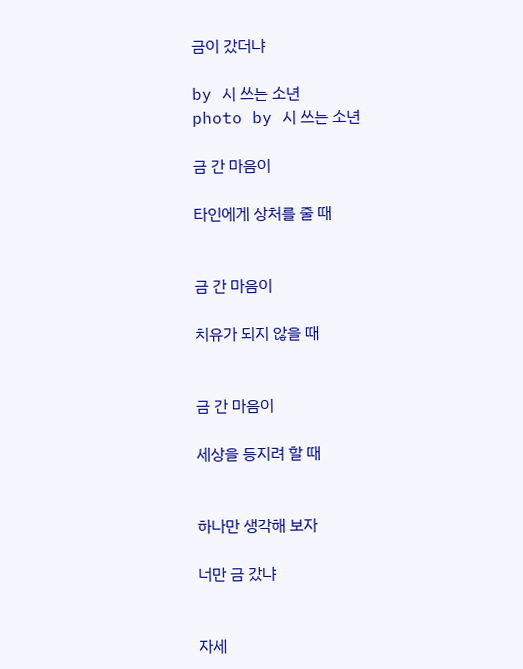금이 갔더냐

by 시 쓰는 소년
photo by 시 쓰는 소년

금 간 마음이

타인에게 상처를 줄 때


금 간 마음이

치유가 되지 않을 때


금 간 마음이

세상을 등지려 할 때


하나만 생각해 보자

너만 금 갔냐


자세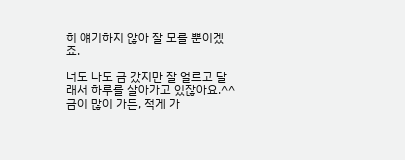히 얘기하지 않아 잘 모를 뿐이겠죠.

너도 나도 금 갔지만 잘 얼르고 달래서 하루를 살아가고 있잖아요.^^ 금이 많이 가든, 적게 가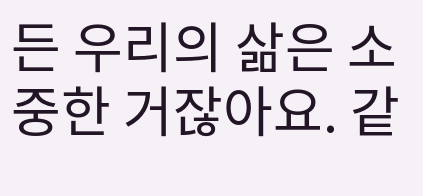든 우리의 삶은 소중한 거잖아요. 같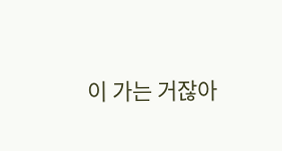이 가는 거잖아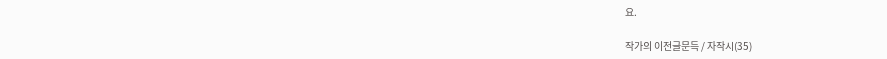요.

작가의 이전글문득 / 자작시(35)